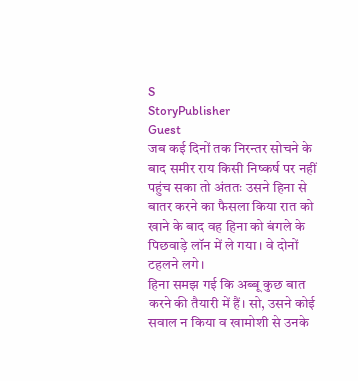S
StoryPublisher
Guest
जब कई दिनों तक निरन्तर सोचने के बाद समीर राय किसी निष्कर्ष पर नहीं पहुंच सका तो अंततः उसने हिना से बातर करने का फैसला किया रात को खाने के बाद वह हिना को बंगले के पिछवाड़े लॉन में ले गया। वे दोनों टहलने लगे।
हिना समझ गई कि अब्बू कुछ बात करने की तैयारी में हैं। सो, उसने कोई सवाल न किया व खामोशी से उनके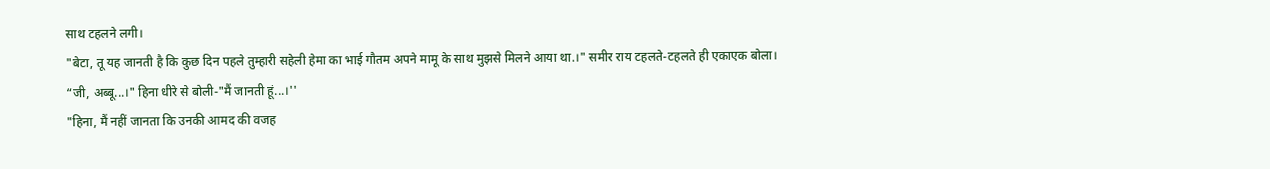साथ टहलने लगी।
"बेटा, तू यह जानती है कि कुछ दिन पहले तुम्हारी सहेली हेमा का भाई गौतम अपने मामू के साथ मुझसे मिलने आया था.।" समीर राय टहलते-टहलते ही एकाएक बोला।
“जी, अब्बू...।" हिना धीरे से बोली-"मैं जानती हूं...।''
"हिना, मैं नहीं जानता कि उनकी आमद की वजह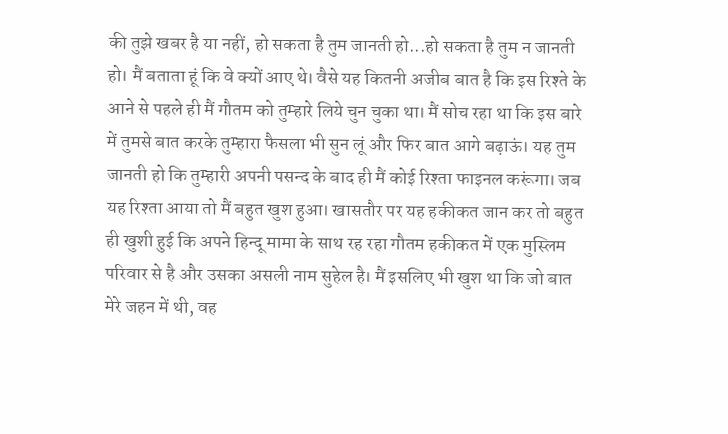की तुझे खबर है या नहीं, हो सकता है तुम जानती हो...हो सकता है तुम न जानती हो। मैं बताता हूं कि वे क्यों आए थे। वैसे यह कितनी अजीब बात है कि इस रिश्ते के आने से पहले ही मैं गौतम को तुम्हारे लिये चुन चुका था। मैं सोच रहा था कि इस बारे में तुमसे बात करके तुम्हारा फैसला भी सुन लूं और फिर बात आगे बढ़ाऊं। यह तुम जानती हो कि तुम्हारी अपनी पसन्द के बाद ही मैं कोई रिश्ता फाइनल करूंगा। जब यह रिश्ता आया तो मैं बहुत खुश हुआ। खासतौर पर यह हकीकत जान कर तो बहुत ही खुशी हुई कि अपने हिन्दू मामा के साथ रह रहा गौतम हकीकत में एक मुस्लिम परिवार से है और उसका असली नाम सुहेल है। मैं इसलिए भी खुश था कि जो बात मेरे जहन में थी, वह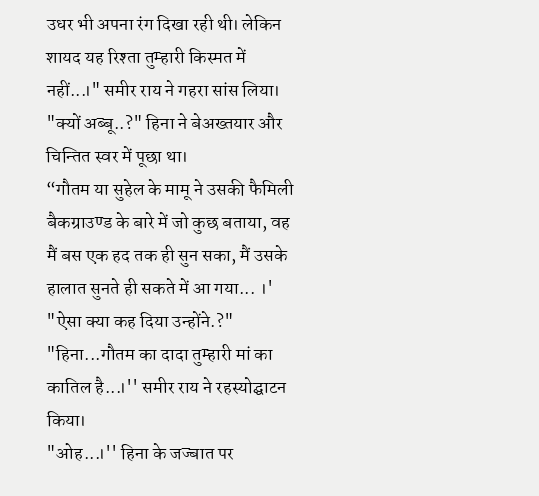उधर भी अपना रंग दिखा रही थी। लेकिन शायद यह रिश्ता तुम्हारी किस्मत में नहीं...।" समीर राय ने गहरा सांस लिया।
"क्यों अब्बू..?" हिना ने बेअख्तयार और चिन्तित स्वर में पूछा था।
“गौतम या सुहेल के मामू ने उसकी फैमिली बैकग्राउण्ड के बारे में जो कुछ बताया, वह मैं बस एक हद तक ही सुन सका, मैं उसके हालात सुनते ही सकते में आ गया... ।'
"ऐसा क्या कह दिया उन्होंने.?"
"हिना...गौतम का दादा तुम्हारी मां का कातिल है...।'' समीर राय ने रहस्योद्घाटन किया।
"ओह...।'' हिना के जज्बात पर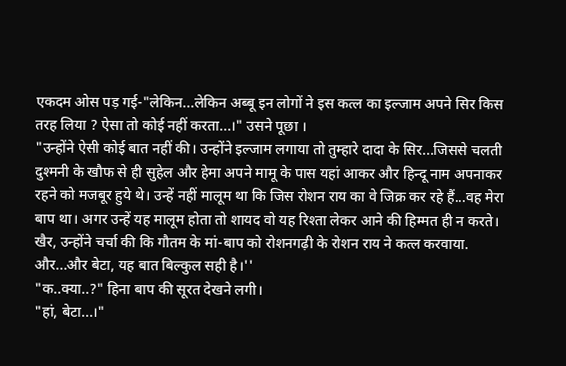एकदम ओस पड़ गई-"लेकिन...लेकिन अब्बू इन लोगों ने इस कत्ल का इल्जाम अपने सिर किस तरह लिया ? ऐसा तो कोई नहीं करता...।" उसने पूछा ।
"उन्होंने ऐसी कोई बात नहीं की। उन्होंने इल्जाम लगाया तो तुम्हारे दादा के सिर...जिससे चलती दुश्मनी के खौफ से ही सुहेल और हेमा अपने मामू के पास यहां आकर और हिन्दू नाम अपनाकर रहने को मजबूर हुये थे। उन्हें नहीं मालूम था कि जिस रोशन राय का वे जिक्र कर रहे हैं...वह मेरा बाप था। अगर उन्हें यह मालूम होता तो शायद वो यह रिश्ता लेकर आने की हिम्मत ही न करते। खैर, उन्होंने चर्चा की कि गौतम के मां-बाप को रोशनगढ़ी के रोशन राय ने कत्ल करवाया. और...और बेटा, यह बात बिल्कुल सही है।''
"क..क्या..?" हिना बाप की सूरत देखने लगी।
"हां, बेटा...।"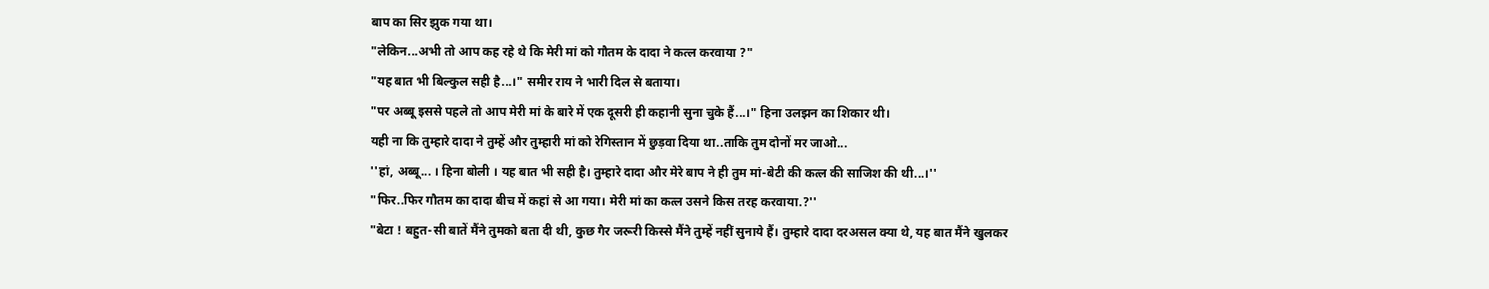बाप का सिर झुक गया था।
"लेकिन...अभी तो आप कह रहे थे कि मेरी मां को गौतम के दादा ने कत्ल करवाया ?"
"यह बात भी बिल्कुल सही है...।" समीर राय ने भारी दिल से बताया।
"पर अब्बू इससे पहले तो आप मेरी मां के बारे में एक दूसरी ही कहानी सुना चुके हैं...।" हिना उलझन का शिकार थी।
यही ना कि तुम्हारे दादा ने तुम्हें और तुम्हारी मां को रेगिस्तान में छुड़वा दिया था..ताकि तुम दोनों मर जाओ...
''हां, अब्बू... । हिना बोली । यह बात भी सही है। तुम्हारे दादा और मेरे बाप ने ही तुम मां-बेटी की कत्ल की साजिश की थी...।''
"फिर..फिर गौतम का दादा बीच में कहां से आ गया। मेरी मां का कत्ल उसने किस तरह करवाया.?''
"बेटा ! बहुत-सी बातें मैंने तुमको बता दी थी, कुछ गैर जरूरी किस्से मैंने तुम्हें नहीं सुनाये हैं। तुम्हारे दादा दरअसल क्या थे, यह बात मैंने खुलकर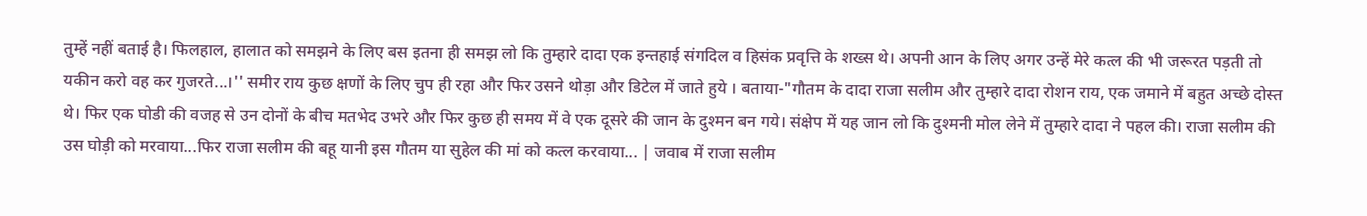तुम्हें नहीं बताई है। फिलहाल, हालात को समझने के लिए बस इतना ही समझ लो कि तुम्हारे दादा एक इन्तहाई संगदिल व हिसंक प्रवृत्ति के शख्स थे। अपनी आन के लिए अगर उन्हें मेरे कत्ल की भी जरूरत पड़ती तो यकीन करो वह कर गुजरते...।'' समीर राय कुछ क्षणों के लिए चुप ही रहा और फिर उसने थोड़ा और डिटेल में जाते हुये । बताया-"गौतम के दादा राजा सलीम और तुम्हारे दादा रोशन राय, एक जमाने में बहुत अच्छे दोस्त थे। फिर एक घोडी की वजह से उन दोनों के बीच मतभेद उभरे और फिर कुछ ही समय में वे एक दूसरे की जान के दुश्मन बन गये। संक्षेप में यह जान लो कि दुश्मनी मोल लेने में तुम्हारे दादा ने पहल की। राजा सलीम की उस घोड़ी को मरवाया...फिर राजा सलीम की बहू यानी इस गौतम या सुहेल की मां को कत्ल करवाया... | जवाब में राजा सलीम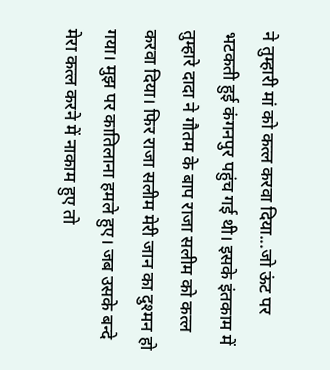ने तुम्हारी मां को कत्ल करवा दिया...जो ऊंट पर भटकती हुई कंगनपुर पहुंच गई थी। इसके इंतकाम में तुम्हारे दादा ने गौतम के बाप राजा सलीम को कत्ल करवा दिया। फिर राजा सलीम मेरी जान का दुश्मन हो गया। मुझ पर कातिलाना हमले हुए। जब उसके बन्दे मेरा कत्ल करने में नाकाम हुए तो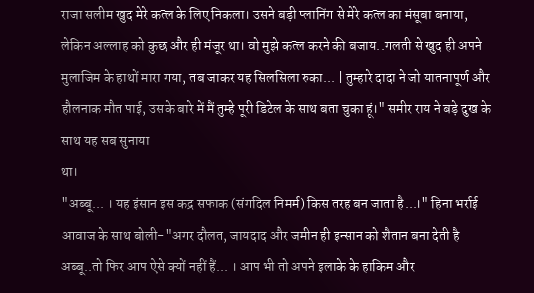राजा सलीम खुद मेरे कत्ल के लिए निकला। उसने बड़ी प्लानिंग से मेरे कत्ल का मंसूबा बनाया, लेकिन अल्लाह को कुछ और ही मंजूर था। वो मुझे कत्ल करने की बजाय..गलती से खुद ही अपने मुलाजिम के हाथों मारा गया, तब जाकर यह सिलसिला रुका... | तुम्हारे दादा ने जो यातनापूर्ण और हौलनाक मौत पाई, उसके बारे में मैं तुम्हे पूरी डिटेल के साथ बता चुका हूं।" समीर राय ने बड़े दुख के साथ यह सब सुनाया
था।
"अब्बू... । यह इंसान इस कद्र सफाक (संगदिल निमर्म) किस तरह बन जाता है...।" हिना भर्राई आवाज के साथ बोली-"अगर दौलत, जायदाद और जमीन ही इन्सान को शैतान बना देती है अब्बू..तो फिर आप ऐसे क्यों नहीं हैं... । आप भी तो अपने इलाके के हाकिम और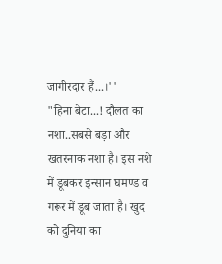जागीरदार हैं...।''
"हिना बेटा...! दौलत का नशा..सबसे बड़ा और खतरनाक नशा है। इस नशे में डूबकर इन्सान घमण्ड व गरूर में डूब जाता है। खुद को दुनिया का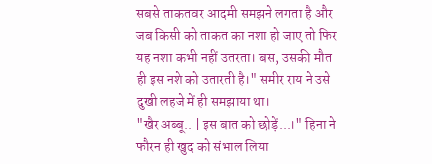सबसे ताकतवर आदमी समझने लगता है और जब किसी को ताकत का नशा हो जाए तो फिर यह नशा कभी नहीं उतरता। बस, उसकी मौत ही इस नशे को उतारती है।" समीर राय ने उसे दुखी लहजे में ही समझाया था।
"खैर अब्बू.. | इस बात को छोड़ें...।" हिना ने फौरन ही खुद को संभाल लिया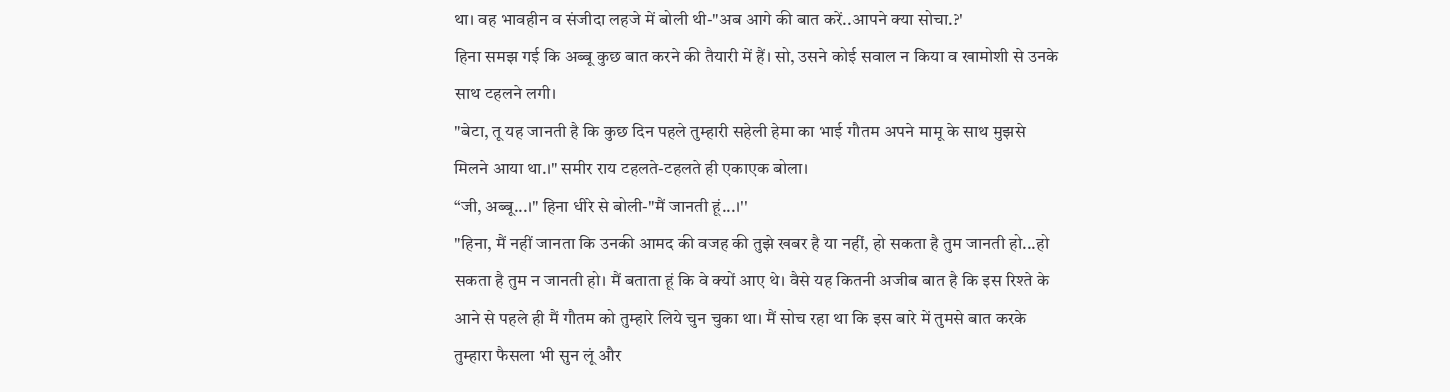था। वह भावहीन व संजीदा लहजे में बोली थी-"अब आगे की बात करें..आपने क्या सोचा.?'
हिना समझ गई कि अब्बू कुछ बात करने की तैयारी में हैं। सो, उसने कोई सवाल न किया व खामोशी से उनके साथ टहलने लगी।
"बेटा, तू यह जानती है कि कुछ दिन पहले तुम्हारी सहेली हेमा का भाई गौतम अपने मामू के साथ मुझसे मिलने आया था.।" समीर राय टहलते-टहलते ही एकाएक बोला।
“जी, अब्बू...।" हिना धीरे से बोली-"मैं जानती हूं...।''
"हिना, मैं नहीं जानता कि उनकी आमद की वजह की तुझे खबर है या नहीं, हो सकता है तुम जानती हो...हो सकता है तुम न जानती हो। मैं बताता हूं कि वे क्यों आए थे। वैसे यह कितनी अजीब बात है कि इस रिश्ते के आने से पहले ही मैं गौतम को तुम्हारे लिये चुन चुका था। मैं सोच रहा था कि इस बारे में तुमसे बात करके तुम्हारा फैसला भी सुन लूं और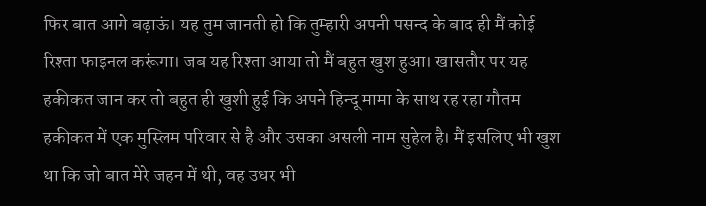फिर बात आगे बढ़ाऊं। यह तुम जानती हो कि तुम्हारी अपनी पसन्द के बाद ही मैं कोई रिश्ता फाइनल करूंगा। जब यह रिश्ता आया तो मैं बहुत खुश हुआ। खासतौर पर यह हकीकत जान कर तो बहुत ही खुशी हुई कि अपने हिन्दू मामा के साथ रह रहा गौतम हकीकत में एक मुस्लिम परिवार से है और उसका असली नाम सुहेल है। मैं इसलिए भी खुश था कि जो बात मेरे जहन में थी, वह उधर भी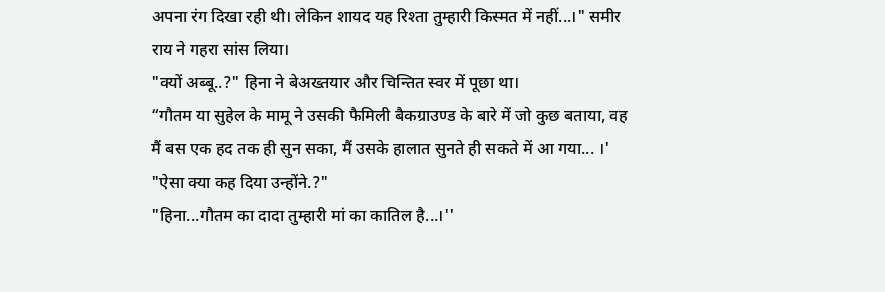अपना रंग दिखा रही थी। लेकिन शायद यह रिश्ता तुम्हारी किस्मत में नहीं...।" समीर राय ने गहरा सांस लिया।
"क्यों अब्बू..?" हिना ने बेअख्तयार और चिन्तित स्वर में पूछा था।
“गौतम या सुहेल के मामू ने उसकी फैमिली बैकग्राउण्ड के बारे में जो कुछ बताया, वह मैं बस एक हद तक ही सुन सका, मैं उसके हालात सुनते ही सकते में आ गया... ।'
"ऐसा क्या कह दिया उन्होंने.?"
"हिना...गौतम का दादा तुम्हारी मां का कातिल है...।''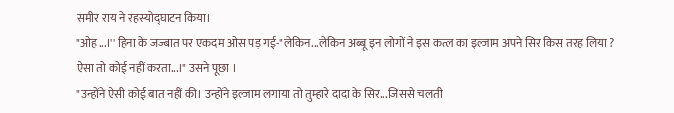समीर राय ने रहस्योद्घाटन किया।
"ओह...।'' हिना के जज्बात पर एकदम ओस पड़ गई-"लेकिन...लेकिन अब्बू इन लोगों ने इस कत्ल का इल्जाम अपने सिर किस तरह लिया ? ऐसा तो कोई नहीं करता...।" उसने पूछा ।
"उन्होंने ऐसी कोई बात नहीं की। उन्होंने इल्जाम लगाया तो तुम्हारे दादा के सिर...जिससे चलती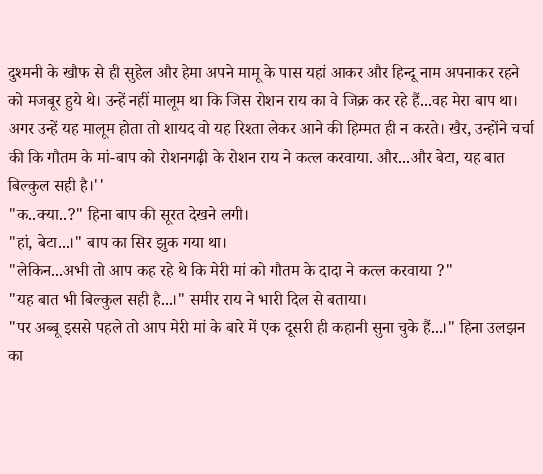दुश्मनी के खौफ से ही सुहेल और हेमा अपने मामू के पास यहां आकर और हिन्दू नाम अपनाकर रहने को मजबूर हुये थे। उन्हें नहीं मालूम था कि जिस रोशन राय का वे जिक्र कर रहे हैं...वह मेरा बाप था। अगर उन्हें यह मालूम होता तो शायद वो यह रिश्ता लेकर आने की हिम्मत ही न करते। खैर, उन्होंने चर्चा की कि गौतम के मां-बाप को रोशनगढ़ी के रोशन राय ने कत्ल करवाया. और...और बेटा, यह बात बिल्कुल सही है।''
"क..क्या..?" हिना बाप की सूरत देखने लगी।
"हां, बेटा...।" बाप का सिर झुक गया था।
"लेकिन...अभी तो आप कह रहे थे कि मेरी मां को गौतम के दादा ने कत्ल करवाया ?"
"यह बात भी बिल्कुल सही है...।" समीर राय ने भारी दिल से बताया।
"पर अब्बू इससे पहले तो आप मेरी मां के बारे में एक दूसरी ही कहानी सुना चुके हैं...।" हिना उलझन का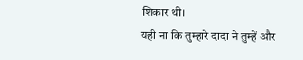शिकार थी।
यही ना कि तुम्हारे दादा ने तुम्हें और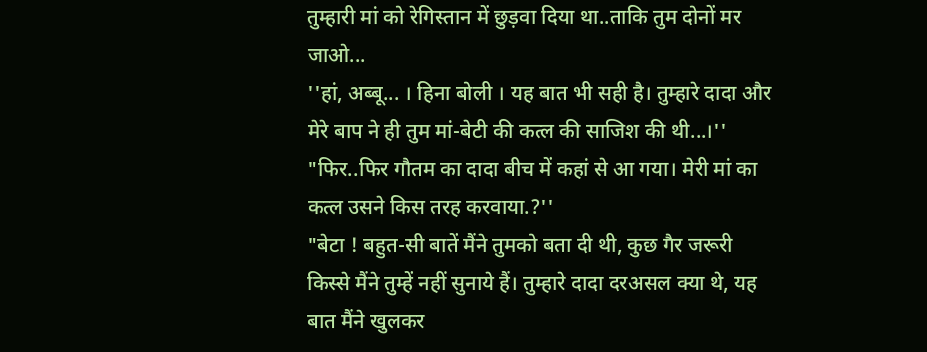तुम्हारी मां को रेगिस्तान में छुड़वा दिया था..ताकि तुम दोनों मर जाओ...
''हां, अब्बू... । हिना बोली । यह बात भी सही है। तुम्हारे दादा और मेरे बाप ने ही तुम मां-बेटी की कत्ल की साजिश की थी...।''
"फिर..फिर गौतम का दादा बीच में कहां से आ गया। मेरी मां का कत्ल उसने किस तरह करवाया.?''
"बेटा ! बहुत-सी बातें मैंने तुमको बता दी थी, कुछ गैर जरूरी किस्से मैंने तुम्हें नहीं सुनाये हैं। तुम्हारे दादा दरअसल क्या थे, यह बात मैंने खुलकर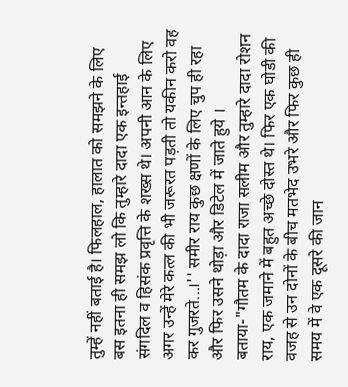तुम्हें नहीं बताई है। फिलहाल, हालात को समझने के लिए बस इतना ही समझ लो कि तुम्हारे दादा एक इन्तहाई संगदिल व हिसंक प्रवृत्ति के शख्स थे। अपनी आन के लिए अगर उन्हें मेरे कत्ल की भी जरूरत पड़ती तो यकीन करो वह कर गुजरते...।'' समीर राय कुछ क्षणों के लिए चुप ही रहा और फिर उसने थोड़ा और डिटेल में जाते हुये । बताया-"गौतम के दादा राजा सलीम और तुम्हारे दादा रोशन राय, एक जमाने में बहुत अच्छे दोस्त थे। फिर एक घोडी की वजह से उन दोनों के बीच मतभेद उभरे और फिर कुछ ही समय में वे एक दूसरे की जान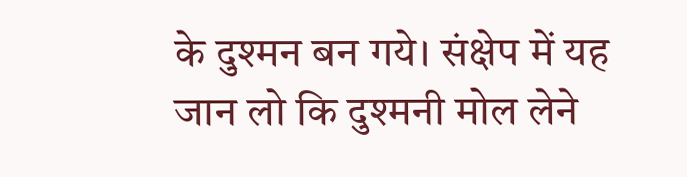के दुश्मन बन गये। संक्षेप में यह जान लो कि दुश्मनी मोल लेने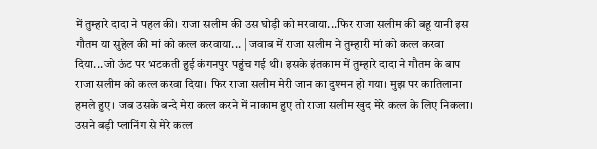में तुम्हारे दादा ने पहल की। राजा सलीम की उस घोड़ी को मरवाया...फिर राजा सलीम की बहू यानी इस गौतम या सुहेल की मां को कत्ल करवाया... | जवाब में राजा सलीम ने तुम्हारी मां को कत्ल करवा दिया...जो ऊंट पर भटकती हुई कंगनपुर पहुंच गई थी। इसके इंतकाम में तुम्हारे दादा ने गौतम के बाप राजा सलीम को कत्ल करवा दिया। फिर राजा सलीम मेरी जान का दुश्मन हो गया। मुझ पर कातिलाना हमले हुए। जब उसके बन्दे मेरा कत्ल करने में नाकाम हुए तो राजा सलीम खुद मेरे कत्ल के लिए निकला। उसने बड़ी प्लानिंग से मेरे कत्ल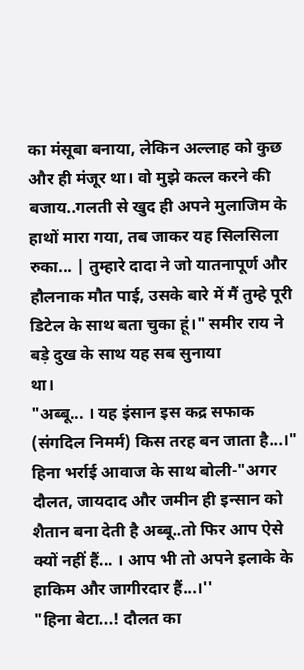का मंसूबा बनाया, लेकिन अल्लाह को कुछ और ही मंजूर था। वो मुझे कत्ल करने की बजाय..गलती से खुद ही अपने मुलाजिम के हाथों मारा गया, तब जाकर यह सिलसिला रुका... | तुम्हारे दादा ने जो यातनापूर्ण और हौलनाक मौत पाई, उसके बारे में मैं तुम्हे पूरी डिटेल के साथ बता चुका हूं।" समीर राय ने बड़े दुख के साथ यह सब सुनाया
था।
"अब्बू... । यह इंसान इस कद्र सफाक (संगदिल निमर्म) किस तरह बन जाता है...।" हिना भर्राई आवाज के साथ बोली-"अगर दौलत, जायदाद और जमीन ही इन्सान को शैतान बना देती है अब्बू..तो फिर आप ऐसे क्यों नहीं हैं... । आप भी तो अपने इलाके के हाकिम और जागीरदार हैं...।''
"हिना बेटा...! दौलत का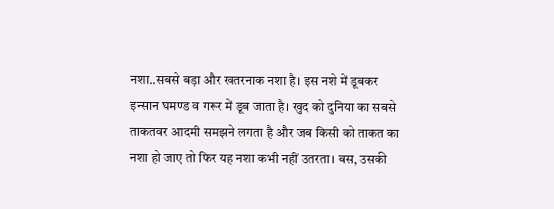नशा..सबसे बड़ा और खतरनाक नशा है। इस नशे में डूबकर इन्सान घमण्ड व गरूर में डूब जाता है। खुद को दुनिया का सबसे ताकतवर आदमी समझने लगता है और जब किसी को ताकत का नशा हो जाए तो फिर यह नशा कभी नहीं उतरता। बस, उसकी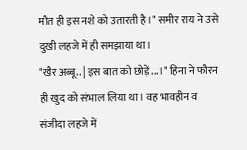मौत ही इस नशे को उतारती है।" समीर राय ने उसे दुखी लहजे में ही समझाया था।
"खैर अब्बू.. | इस बात को छोड़ें...।" हिना ने फौरन ही खुद को संभाल लिया था। वह भावहीन व संजीदा लहजे में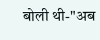बोली थी-"अब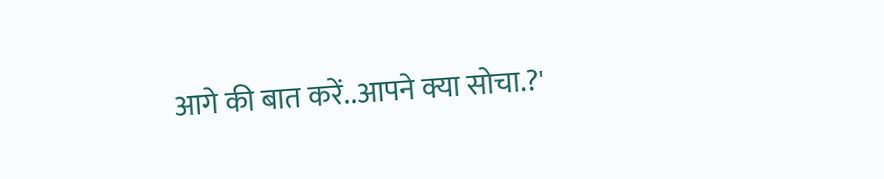आगे की बात करें..आपने क्या सोचा.?'